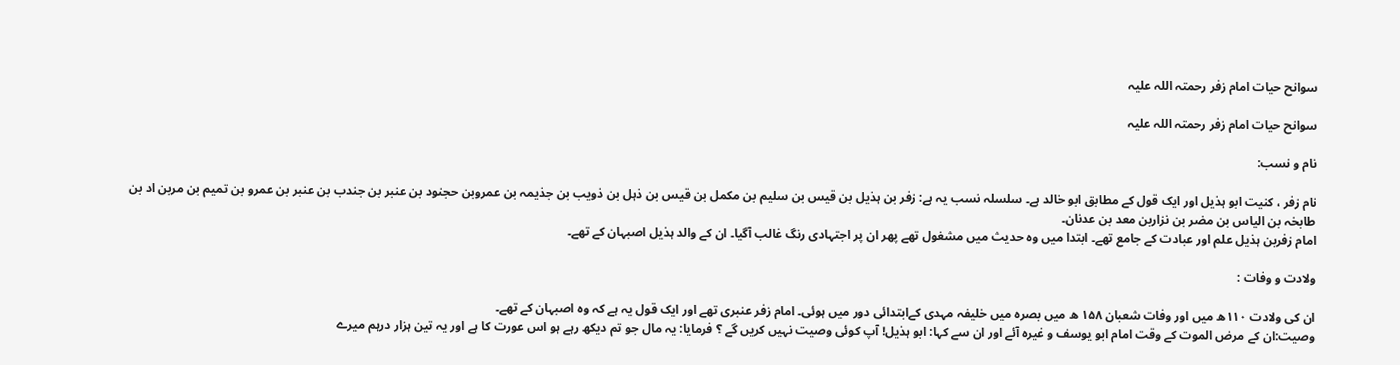سوانح حیات امام زفر رحمتہ اللہ علیہ

سوانح حیات امام زفر رحمتہ اللہ علیہ

نام و نسب:

نام زفر ، کنیت ابو ہذیل اور ایک قول کے مطابق ابو خالد ہے۔ سلسلہ نسب یہ ہے: زفر بن ہذیل بن قیس بن سلیم بن مکمل بن قیس بن ذہل بن ذویب بن جذیمہ بن عمروبن حجنود بن عنبر بن جندب بن عنبر بن عمرو بن تمیم بن مربن اد بن طابخہ بن الیاس بن مضر بن نزاربن معد بن عدنان۔
امام زفربن ہذیل علم اور عبادت کے جامع تھے۔ ابتدا میں وہ حدیث میں مشغول تھے پھر ان پر اجتہادی رنگ غالب آگیا۔ ان کے والد ہذیل اصبہان کے تھے۔

ولادت و وفات :

ان کی ولادت ۱۱۰ھ میں اور وفات شعبان ۱۵۸ ھ میں بصرہ میں خلیفہ مہدی کےابتدائی دور میں ہوئی۔ امام زفر عنبری تھے اور ایک قول یہ ہے کہ وہ اصبہان کے تھے۔
وصیت:ان کے مرض الموت کے وقت امام ابو یوسف و غیرہ آئے اور ان سے کہا: ابو ہذیل! آپ کوئی وصیت نہیں کریں گے ؟ فرمایا: یہ مال جو تم دیکھ رہے ہو اس عورت کا ہے اور یہ تین ہزار درہم میرے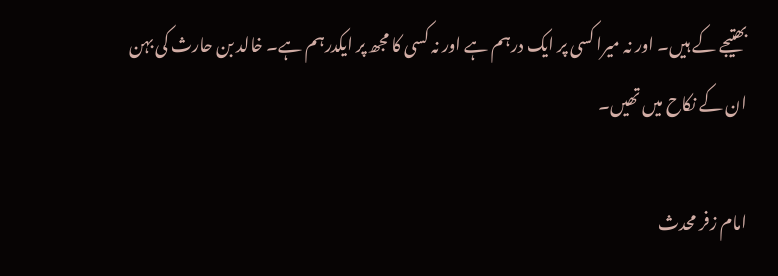بھتیجے کے ہیں۔ اور نہ میرا کسی پر ایک درہم ہے اور نہ کسی کا مجھ پر ایکدرہم ہے۔ خالد بن حارث کی بہن ان کے نکاح میں تھیں۔

امام زفر محدث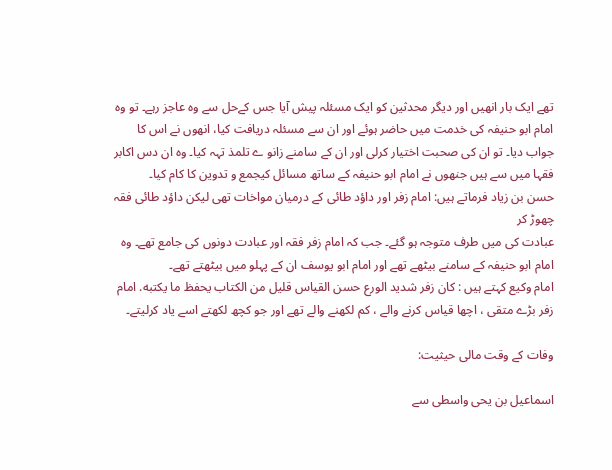تھے ایک بار انھیں اور دیگر محدثین کو ایک مسئلہ پیش آیا جس کےحل سے وہ عاجز رہے۔ تو وہ امام ابو حنیفہ کی خدمت میں حاضر ہوئے اور ان سے مسئلہ دریافت کیا، انھوں نے اس کا جواب دیا۔ تو ان کی صحبت اختیار کرلی اور ان کے سامنے زانو ے تلمذ تہہ کیا۔ وہ ان دس اکابر فقہا میں سے ہیں جنھوں نے امام ابو حنیفہ کے ساتھ مسائل کیجمع و تدوین کا کام کیا۔
حسن بن زیاد فرماتے ہیں: امام زفر اور داؤد طائی کے درمیان مواخات تھی لیکن داؤد طائی فقہ چھوڑ کر
عبادت کی میں طرف متوجہ ہو گئے۔ جب کہ امام زفر فقہ اور عبادت دونوں کی جامع تھے۔ وہ امام ابو حنیفہ کے سامنے بیٹھے تھے اور امام ابو یوسف ان کے پہلو میں بیٹھتے تھے۔
امام وکیع کہتے ہیں : كان زفر شديد الورع حسن القياس قليل من الكتاب يحفظ ما يكتبه. امام زفر بڑے متقی ، اچھا قیاس کرنے والے ، کم لکھنے والے تھے اور جو کچھ لکھتے اسے یاد کرلیتے۔

وفات کے وقت مالی حیثیت:

اسماعیل بن یحی واسطی سے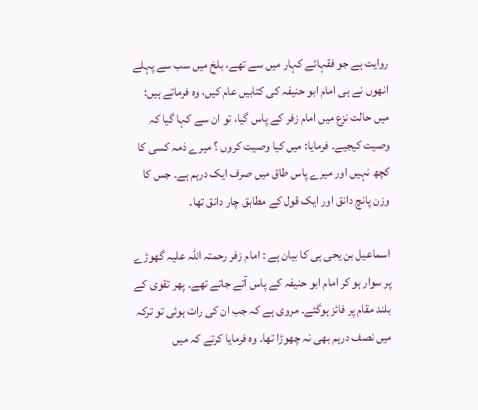روایت ہے جو فقہائے کہار میں سے تھے، بلخ میں سب سے پہلے انھوں نے ہی امام ابو حنیفہ کی کتابیں عام کیں، وہ فرماتے ہیں: میں حالت نزع میں امام زفر کے پاس گیا، تو ان سے کہا گیا کہ وصیت کیجیے۔ فرمایا: میں کیا وصیت کروں ؟ میرے ذمہ کسی کا کچھ نہیں اور میرے پاس طاق میں صرف ایک درہم ہے۔ جس کا وزن پانچ دانق اور ایک قول کے مطابق چار دانق تھا۔

اسماعیل بن یحی ہی کا بیان ہے : امام زفر رحمتہ اللہ علیہ گھوڑے پر سوار ہو کر امام ابو حنیفہ کے پاس آتے جاتے تھے۔ پھر تقوی کے بلند مقام پر فائز ہوگئے۔ مروی ہے کہ جب ان کی رات ہوئی تو ترکہ میں نصف درہم بھی نہ چھوڑا تھا۔ وہ فرمایا کرتے کہ میں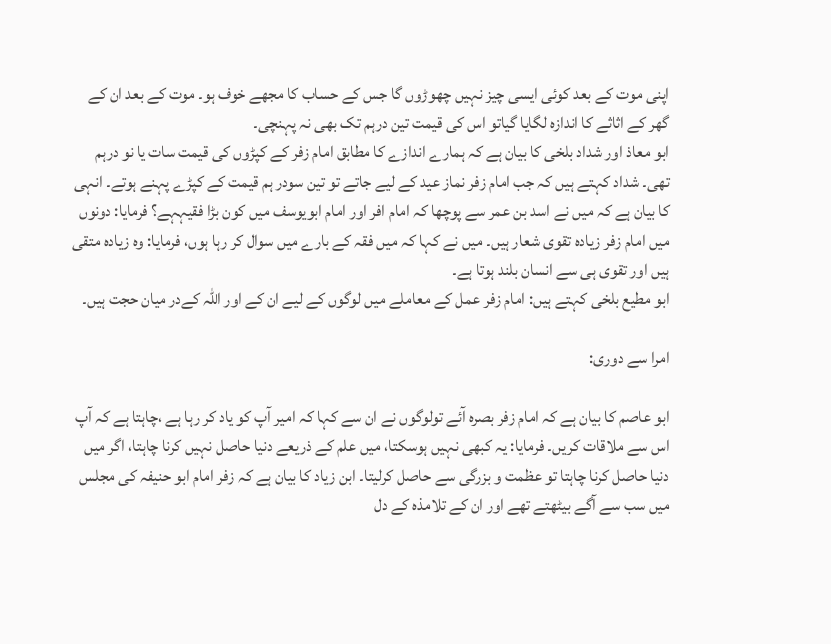اپنی موت کے بعد کوئی ایسی چیز نہیں چھوڑوں گا جس کے حساب کا مجھے خوف ہو۔ موت کے بعد ان کے گھر کے اثاثے کا اندازہ لگایا گیاتو اس کی قیمت تین درہم تک بھی نہ پہنچی۔
ابو معاذ اور شداد بلخی کا بیان ہے کہ ہمارے اندازے کا مطابق امام زفر کے کپڑوں کی قیمت سات یا نو درہم تھی۔ شداد کہتے ہیں کہ جب امام زفر نماز عید کے لیے جاتے تو تین سودر ہم قیمت کے کپڑے پہنے ہوتے۔ انہی کا بیان ہے کہ میں نے اسد بن عمر سے پوچھا کہ امام افر اور امام ابویوسف میں کون بڑا فقیہہے؟ فرمایا: دونوں میں امام زفر زیادہ تقوی شعار ہیں۔ میں نے کہا کہ میں فقہ کے بارے میں سوال کر رہا ہوں، فرمایا: وہ زیادہ متقی ہیں اور تقوی ہی سے انسان بلند ہوتا ہے۔
ابو مطیع بلخی کہتے ہیں: امام زفر عمل کے معاملے میں لوگوں کے لیے ان کے اور اللہ کےدر میان حجت ہیں۔

امرا سے دوری:

ابو عاصم کا بیان ہے کہ امام زفر بصرہ آئے تولوگوں نے ان سے کہا کہ امیر آپ کو یاد کر رہا ہے ،چاہتا ہے کہ آپ اس سے ملاقات کریں۔ فرمایا: یہ کبھی نہیں ہوسکتا، میں علم کے ذریعے دنیا حاصل نہیں کرنا چاہتا، اگر میں دنیا حاصل کرنا چاہتا تو عظمت و بزرگی سے حاصل کرلیتا۔ ابن زیاد کا بیان ہے کہ زفر امام ابو حنیفہ کی مجلس میں سب سے آگے بیٹھتے تھے اور ان کے تلامذہ کے دل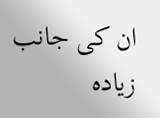ان کی جانب زیادہ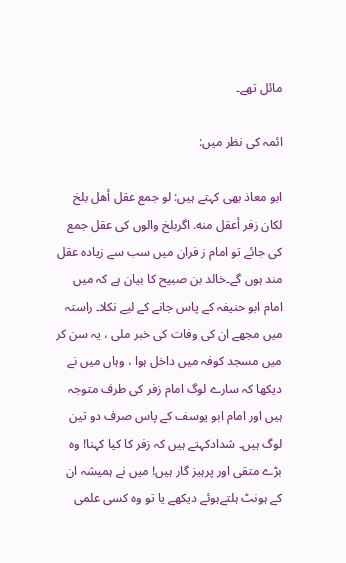مائل تھے۔

ائمہ کی نظر میں:

ابو معاذ بھی کہتے ہیں: لو جمع عقل أهل بلخ لكان زفر أعقل منه. اگربلخ والوں کی عقل جمع کی جائے تو امام ز فران میں سب سے زیادہ عقل مند ہوں گے۔خالد بن صبیح کا بیان ہے کہ میں امام ابو حنیفہ کے پاس جانے کے لیے نکلا۔ راستہ میں مجھے ان کی وفات کی خبر ملی ، یہ سن کر میں مسجد کوفہ میں داخل ہوا ، وہاں میں نے دیکھا کہ سارے لوگ امام زفر کی طرف متوجہ ہیں اور امام ابو یوسف کے پاس صرف دو تین لوگ ہیں۔ شدادکہتے ہیں کہ زفر کا کیا کہنا! وہ بڑے متقی اور پرہیز گار ہیں! میں نے ہمیشہ ان کے ہونٹ ہلتےہوئے دیکھے یا تو وہ کسی علمی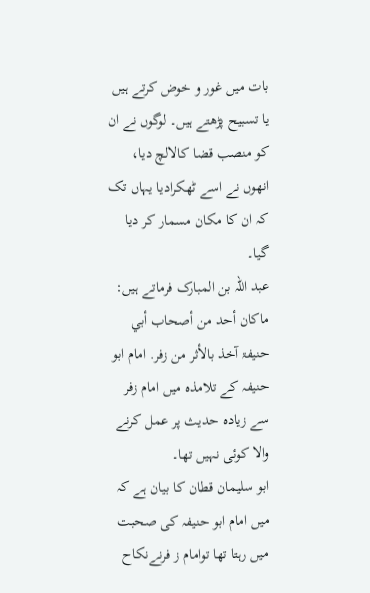بات میں غور و خوض کرتے ہیں یا تسبیح پڑھتے ہیں۔ لوگوں نے ان کو منصب قضا کالالچ دیا، انھوں نے اسے ٹھکرادیا یہاں تک کہ ان کا مکان مسمار کر دیا گیا۔
عبد اللہ بن المبارک فرماتے ہیں: ماكان أحد من أصحاب أبي حنيفۃ آخذ بالأثر من زفر. امام ابو حنیفہ کے تلامذہ میں امام زفر سے زیادہ حدیث پر عمل کرنے والا کوئی نہیں تھا۔
ابو سلیمان قطان کا بیان ہے کہ میں امام ابو حنیفہ کی صحبت میں رہتا تھا توامام ز فرنےنکاح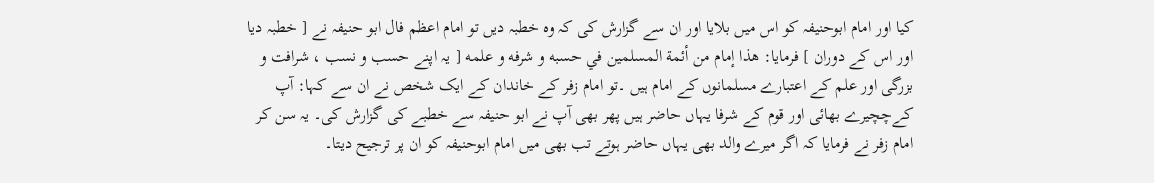کیا اور امام ابوحنیفہ کو اس میں بلایا اور ان سے گزارش کی کہ وہ خطبہ دیں تو امام اعظم فال ابو حنیفہ نے [ خطبہ دیا اور اس کے دوران ] فرمایا: هذا إمام من أئمة المسلمين في حسبه و شرفه و علمه [ یہ اپنے حسب و نسب ، شرافت و بزرگی اور علم کے اعتبارے مسلمانوں کے امام ہیں ۔تو امام زفر کے خاندان کے ایک شخص نے ان سے کہا: آپ کےچچیرے بھائی اور قوم کے شرفا یہاں حاضر ہیں پھر بھی آپ نے ابو حنیفہ سے خطبے کی گزارش کی۔ یہ سن کر امام زفر نے فرمایا کہ اگر میرے والد بھی یہاں حاضر ہوتے تب بھی میں امام ابوحنیفہ کو ان پر ترجیح دیتا۔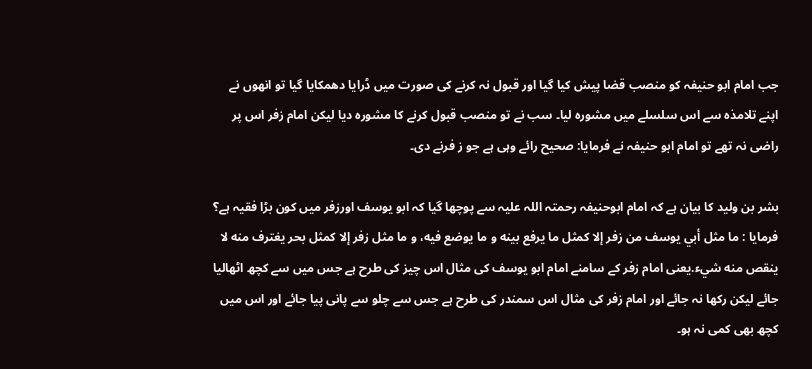جب امام ابو حنیفہ کو منصب قضا پیش کیا گیا اور قبول نہ کرنے کی صورت میں ڈرایا دھمکایا گیا تو انھوں نے اپنے تلامذہ سے اس سلسلے میں مشورہ لیا۔ سب نے تو منصب قبول کرنے کا مشورہ دیا لیکن امام زفر اس پر راضی نہ تھے تو امام ابو حنیفہ نے فرمایا: صحیح رائے وہی ہے جو ز فرنے دی۔

بشر بن ولید کا بیان ہے کہ امام ابوحنیفہ رحمتہ اللہ علیہ سے پوچھا گیا کہ ابو یوسف اورزفر میں کون بڑا فقیہ ہے؟ فرمایا : ما مثل أبي يوسف من زفر إلا كمثل ما يرفع بينه و ما يوضع فيه، و ما مثل زفر إلا كمثل بحر يغترف منه لا ینقص منه شيء.یعنی امام زفر کے سامنے امام ابو یوسف کی مثال اس چیز کی طرح ہے جس میں سے کچھ اٹھالیا جائے لیکن رکھا نہ جائے اور امام زفر کی مثال اس سمندر کی طرح ہے جس سے چلو سے پانی پیا جائے اور اس میں کچھ بھی کمی نہ ہو۔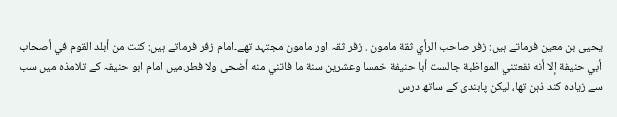یحیی بن معین فرماتے ہیں: زفر صاحب الرأي ثقة مامون . زفر ثقہ اور مامون مجتہد تھے۔امام زفر فرماتے ہیں: كنت من أبلد القوم في أصحاب أبي حنيفة إلا أنه نفعتني المواظبة جالست أبا حنيفة خمسا وعشرين سنة ما فاتني منه أضحى ولا فطر.میں امام ابو حنیفہ کے تلامذہ میں سب سے زیادہ کند ذہن تھا، لیکن پابندی کے ساتھ درس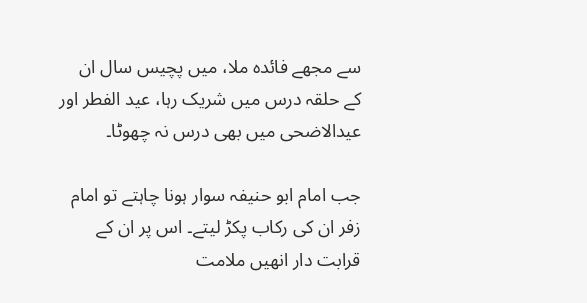سے مجھے فائدہ ملا، میں پچیس سال ان کے حلقہ درس میں شریک رہا، عید الفطر اور عیدالاضحی میں بھی درس نہ چھوٹا۔

جب امام ابو حنیفہ سوار ہونا چاہتے تو امام زفر ان کی رکاب پکڑ لیتے۔ اس پر ان کے قرابت دار انھیں ملامت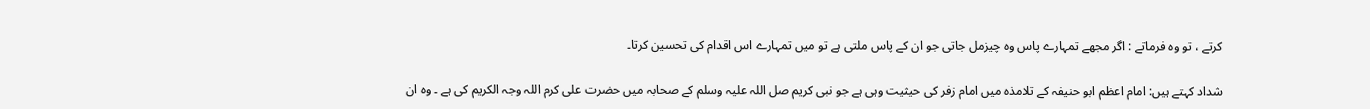کرتے ، تو وہ فرماتے : اگر مجھے تمہارے پاس وہ چیزمل جاتی جو ان کے پاس ملتی ہے تو میں تمہارے اس اقدام کی تحسین کرتا۔

شداد کہتے ہیں: امام اعظم ابو حنیفہ کے تلامذہ میں امام زفر کی حیثیت وہی ہے جو نبی کریم صل اللہ علیہ وسلم کے صحابہ میں حضرت علی کرم اللہ وجہ الکریم کی ہے ۔ وہ ان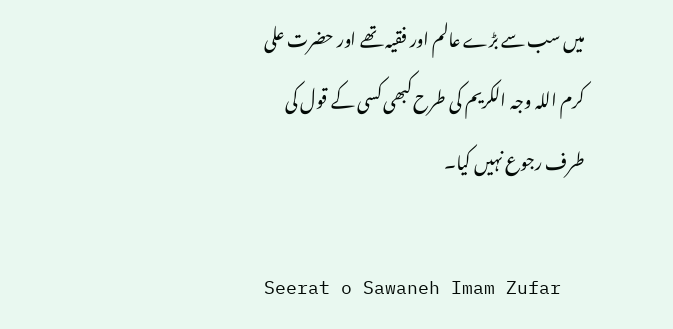میں سب سے بڑے عالم اور فقیہ تھے اور حضرت علی کرم اللہ وجہ الکریم کی طرح کبھی کسی کے قول کی طرف رجوع نہیں کیا۔

Seerat o Sawaneh Imam Zufar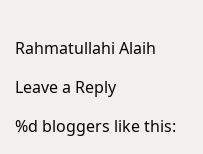Rahmatullahi Alaih

Leave a Reply

%d bloggers like this: